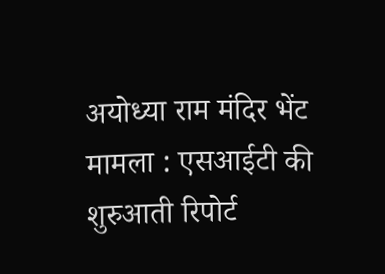अयोध्या राम मंदिर भेंट मामला : एसआईटी की शुरुआती रिपोर्ट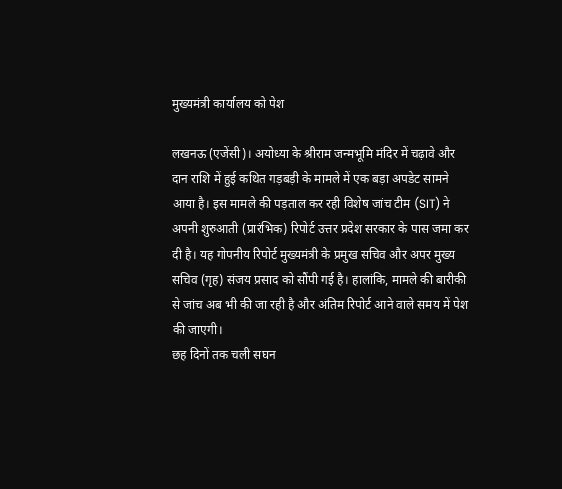मुख्यमंत्री कार्यालय को पेश

लखनऊ (एजेंसी)। अयोध्या के श्रीराम जन्मभूमि मंदिर में चढ़ावे और दान राशि में हुई कथित गड़बड़ी के मामले में एक बड़ा अपडेट सामने आया है। इस मामले की पड़ताल कर रही विशेष जांच टीम (SIT) ने अपनी शुरुआती (प्रारंभिक) रिपोर्ट उत्तर प्रदेश सरकार के पास जमा कर दी है। यह गोपनीय रिपोर्ट मुख्यमंत्री के प्रमुख सचिव और अपर मुख्य सचिव (गृह) संजय प्रसाद को सौंपी गई है। हालांकि, मामले की बारीकी से जांच अब भी की जा रही है और अंतिम रिपोर्ट आने वाले समय में पेश की जाएगी।
छह दिनों तक चली सघन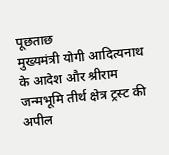पूछताछ
मुख्यमंत्री योगी आदित्यनाथ के आदेश और श्रीराम जन्मभूमि तीर्थ क्षेत्र ट्रस्ट की अपील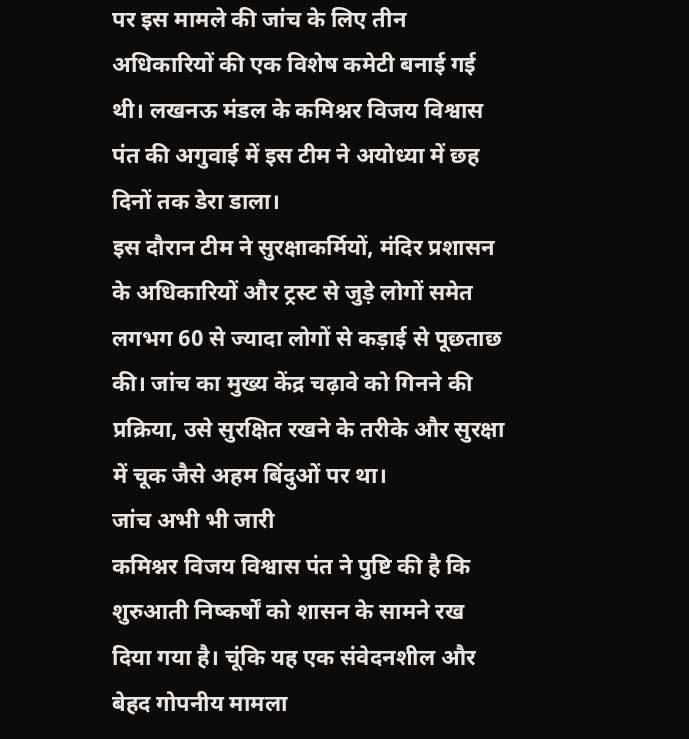पर इस मामले की जांच के लिए तीन अधिकारियों की एक विशेष कमेटी बनाई गई थी। लखनऊ मंडल के कमिश्नर विजय विश्वास पंत की अगुवाई में इस टीम ने अयोध्या में छह दिनों तक डेरा डाला।
इस दौरान टीम ने सुरक्षाकर्मियों, मंदिर प्रशासन के अधिकारियों और ट्रस्ट से जुड़े लोगों समेत लगभग 60 से ज्यादा लोगों से कड़ाई से पूछताछ की। जांच का मुख्य केंद्र चढ़ावे को गिनने की प्रक्रिया, उसे सुरक्षित रखने के तरीके और सुरक्षा में चूक जैसे अहम बिंदुओं पर था।
जांच अभी भी जारी
कमिश्नर विजय विश्वास पंत ने पुष्टि की है कि शुरुआती निष्कर्षों को शासन के सामने रख दिया गया है। चूंकि यह एक संवेदनशील और बेहद गोपनीय मामला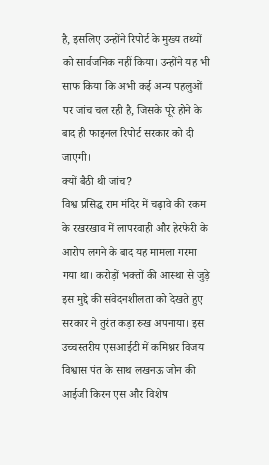है, इसलिए उन्होंने रिपोर्ट के मुख्य तथ्यों को सार्वजनिक नहीं किया। उन्होंने यह भी साफ किया कि अभी कई अन्य पहलुओं पर जांच चल रही है, जिसके पूरे होने के बाद ही फाइनल रिपोर्ट सरकार को दी जाएगी।
क्यों बैठी थी जांच?
विश्व प्रसिद्ध राम मंदिर में चढ़ावे की रकम के रखरखाव में लापरवाही और हेरफेरी के आरोप लगने के बाद यह मामला गरमा गया था। करोड़ों भक्तों की आस्था से जुड़े इस मुद्दे की संवेदनशीलता को देखते हुए सरकार ने तुरंत कड़ा रुख अपनाया। इस उच्चस्तरीय एसआईटी में कमिश्नर विजय विश्वास पंत के साथ लखनऊ जोन की आईजी किरन एस और विशेष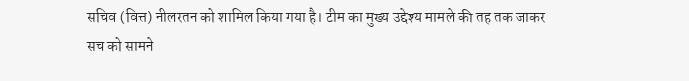सचिव (वित्त) नीलरतन को शामिल किया गया है। टीम का मुख्य उद्देश्य मामले की तह तक जाकर सच को सामने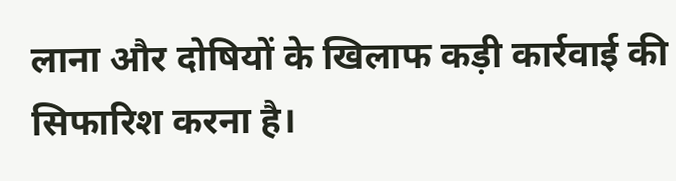लाना और दोषियों के खिलाफ कड़ी कार्रवाई की सिफारिश करना है।